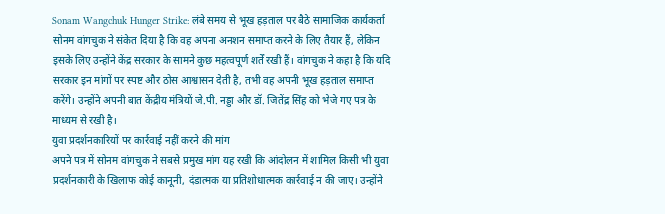Sonam Wangchuk Hunger Strike: लंबे समय से भूख हड़ताल पर बैठे सामाजिक कार्यकर्ता सोनम वांगचुक ने संकेत दिया है कि वह अपना अनशन समाप्त करने के लिए तैयार हैं, लेकिन इसके लिए उन्होंने केंद्र सरकार के सामने कुछ महत्वपूर्ण शर्तें रखी हैं। वांगचुक ने कहा है कि यदि सरकार इन मांगों पर स्पष्ट और ठोस आश्वासन देती है, तभी वह अपनी भूख हड़ताल समाप्त करेंगे। उन्होंने अपनी बात केंद्रीय मंत्रियों जे.पी. नड्डा और डॉ. जितेंद्र सिंह को भेजे गए पत्र के माध्यम से रखी है।
युवा प्रदर्शनकारियों पर कार्रवाई नहीं करने की मांग
अपने पत्र में सोनम वांगचुक ने सबसे प्रमुख मांग यह रखी कि आंदोलन में शामिल किसी भी युवा प्रदर्शनकारी के खिलाफ कोई कानूनी, दंडात्मक या प्रतिशोधात्मक कार्रवाई न की जाए। उन्होंने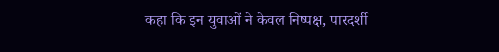कहा कि इन युवाओं ने केवल निष्पक्ष, पारदर्शी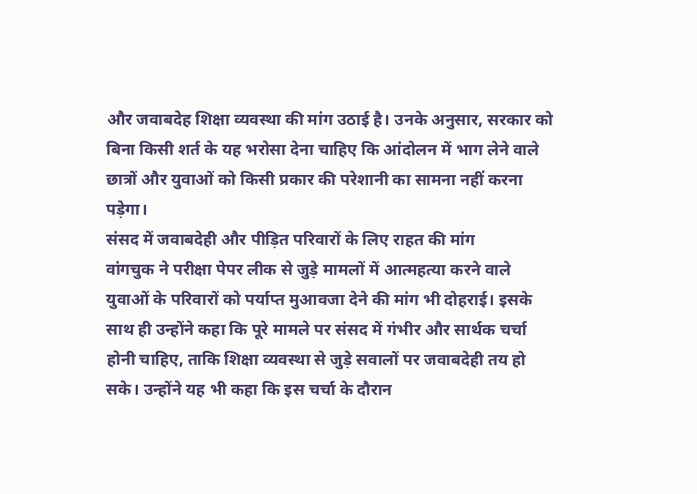और जवाबदेह शिक्षा व्यवस्था की मांग उठाई है। उनके अनुसार, सरकार को बिना किसी शर्त के यह भरोसा देना चाहिए कि आंदोलन में भाग लेने वाले छात्रों और युवाओं को किसी प्रकार की परेशानी का सामना नहीं करना पड़ेगा।
संसद में जवाबदेही और पीड़ित परिवारों के लिए राहत की मांग
वांगचुक ने परीक्षा पेपर लीक से जुड़े मामलों में आत्महत्या करने वाले युवाओं के परिवारों को पर्याप्त मुआवजा देने की मांग भी दोहराई। इसके साथ ही उन्होंने कहा कि पूरे मामले पर संसद में गंभीर और सार्थक चर्चा होनी चाहिए, ताकि शिक्षा व्यवस्था से जुड़े सवालों पर जवाबदेही तय हो सके। उन्होंने यह भी कहा कि इस चर्चा के दौरान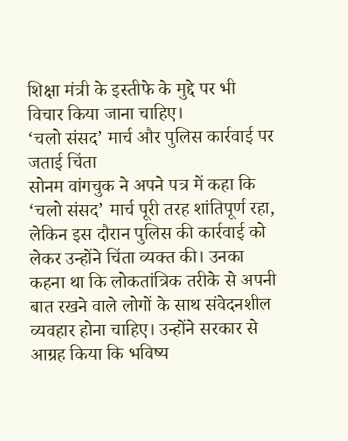शिक्षा मंत्री के इस्तीफे के मुद्दे पर भी विचार किया जाना चाहिए।
‘चलो संसद’ मार्च और पुलिस कार्रवाई पर जताई चिंता
सोनम वांगचुक ने अपने पत्र में कहा कि ‘चलो संसद’ मार्च पूरी तरह शांतिपूर्ण रहा, लेकिन इस दौरान पुलिस की कार्रवाई को लेकर उन्होंने चिंता व्यक्त की। उनका कहना था कि लोकतांत्रिक तरीके से अपनी बात रखने वाले लोगों के साथ संवेदनशील व्यवहार होना चाहिए। उन्होंने सरकार से आग्रह किया कि भविष्य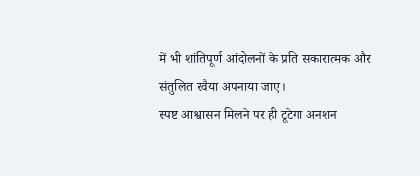में भी शांतिपूर्ण आंदोलनों के प्रति सकारात्मक और संतुलित रवैया अपनाया जाए।
स्पष्ट आश्वासन मिलने पर ही टूटेगा अनशन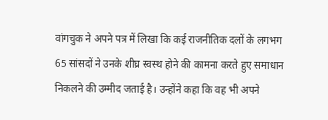वांगचुक ने अपने पत्र में लिखा कि कई राजनीतिक दलों के लगभग 65 सांसदों ने उनके शीघ्र स्वस्थ होने की कामना करते हुए समाधान निकलने की उम्मीद जताई है। उन्होंने कहा कि वह भी अपने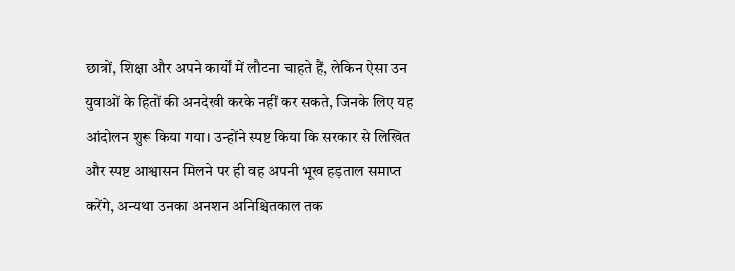छात्रों, शिक्षा और अपने कार्यों में लौटना चाहते हैं, लेकिन ऐसा उन युवाओं के हितों की अनदेखी करके नहीं कर सकते, जिनके लिए यह आंदोलन शुरू किया गया। उन्होंने स्पष्ट किया कि सरकार से लिखित और स्पष्ट आश्वासन मिलने पर ही वह अपनी भूख हड़ताल समाप्त करेंगे, अन्यथा उनका अनशन अनिश्चितकाल तक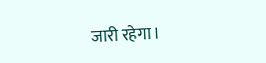जारी रहेगा।